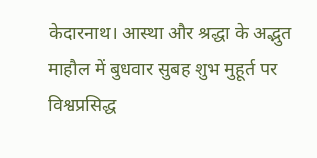केदारनाथ। आस्था और श्रद्धा के अद्भुत माहौल में बुधवार सुबह शुभ मुहूर्त पर विश्वप्रसिद्ध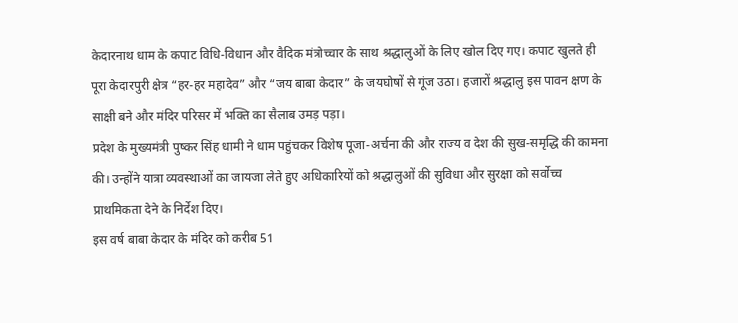केदारनाथ धाम के कपाट विधि-विधान और वैदिक मंत्रोच्चार के साथ श्रद्धालुओं के लिए खोल दिए गए। कपाट खुलते ही पूरा केदारपुरी क्षेत्र “हर-हर महादेव” और “जय बाबा केदार” के जयघोषों से गूंज उठा। हजारों श्रद्धालु इस पावन क्षण के साक्षी बने और मंदिर परिसर में भक्ति का सैलाब उमड़ पड़ा।
प्रदेश के मुख्यमंत्री पुष्कर सिंह धामी ने धाम पहुंचकर विशेष पूजा-अर्चना की और राज्य व देश की सुख-समृद्धि की कामना की। उन्होंने यात्रा व्यवस्थाओं का जायजा लेते हुए अधिकारियों को श्रद्धालुओं की सुविधा और सुरक्षा को सर्वोच्च प्राथमिकता देने के निर्देश दिए।
इस वर्ष बाबा केदार के मंदिर को करीब 51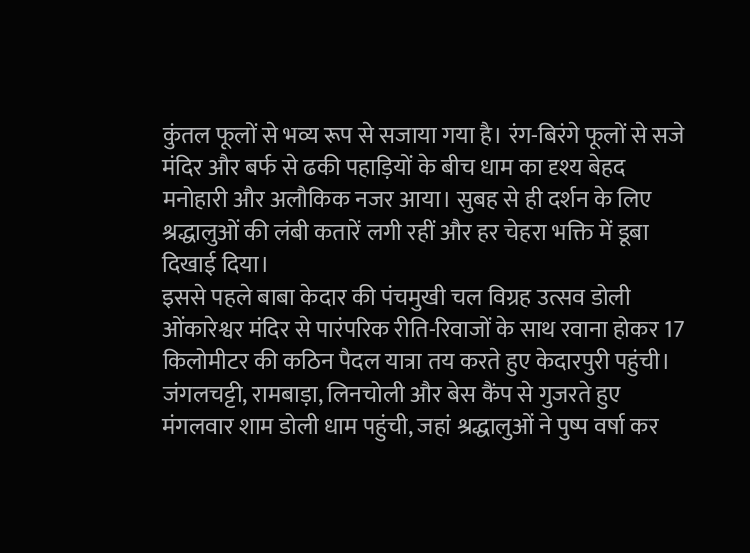कुंतल फूलों से भव्य रूप से सजाया गया है। रंग-बिरंगे फूलों से सजे मंदिर और बर्फ से ढकी पहाड़ियों के बीच धाम का दृश्य बेहद मनोहारी और अलौकिक नजर आया। सुबह से ही दर्शन के लिए श्रद्धालुओं की लंबी कतारें लगी रहीं और हर चेहरा भक्ति में डूबा दिखाई दिया।
इससे पहले बाबा केदार की पंचमुखी चल विग्रह उत्सव डोली ओंकारेश्वर मंदिर से पारंपरिक रीति-रिवाजों के साथ रवाना होकर 17 किलोमीटर की कठिन पैदल यात्रा तय करते हुए केदारपुरी पहुंची। जंगलचट्टी, रामबाड़ा, लिनचोली और बेस कैंप से गुजरते हुए मंगलवार शाम डोली धाम पहुंची, जहां श्रद्धालुओं ने पुष्प वर्षा कर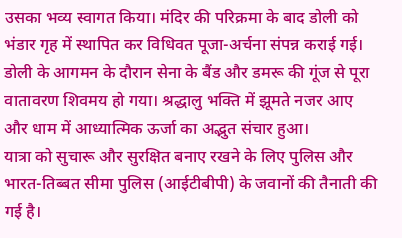उसका भव्य स्वागत किया। मंदिर की परिक्रमा के बाद डोली को भंडार गृह में स्थापित कर विधिवत पूजा-अर्चना संपन्न कराई गई।
डोली के आगमन के दौरान सेना के बैंड और डमरू की गूंज से पूरा वातावरण शिवमय हो गया। श्रद्धालु भक्ति में झूमते नजर आए और धाम में आध्यात्मिक ऊर्जा का अद्भुत संचार हुआ।
यात्रा को सुचारू और सुरक्षित बनाए रखने के लिए पुलिस और भारत-तिब्बत सीमा पुलिस (आईटीबीपी) के जवानों की तैनाती की गई है।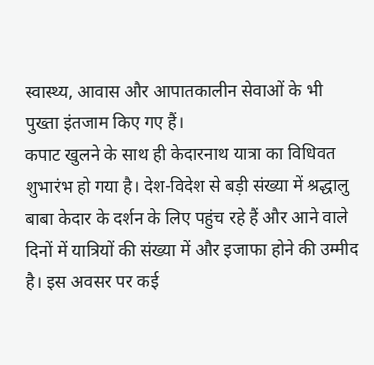स्वास्थ्य, आवास और आपातकालीन सेवाओं के भी पुख्ता इंतजाम किए गए हैं।
कपाट खुलने के साथ ही केदारनाथ यात्रा का विधिवत शुभारंभ हो गया है। देश-विदेश से बड़ी संख्या में श्रद्धालु बाबा केदार के दर्शन के लिए पहुंच रहे हैं और आने वाले दिनों में यात्रियों की संख्या में और इजाफा होने की उम्मीद है। इस अवसर पर कई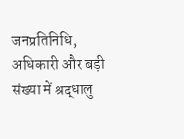जनप्रतिनिधि, अधिकारी और बड़ी संख्या में श्रद्धालु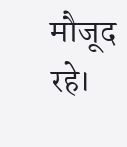मौजूद रहे।